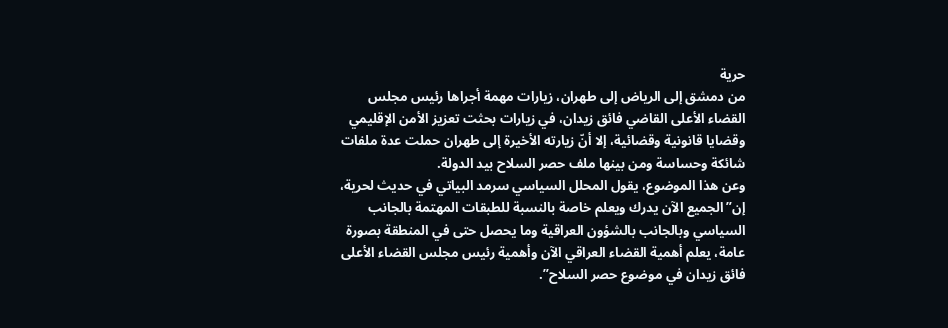حرية
من دمشق إلى الرياض إلى طهران، زيارات مهمة أجراها رئيس مجلس القضاء الأعلى القاضي فائق زيدان، في زيارات بحثت تعزيز الأمن الإقليمي وقضايا قانونية وقضائية، إلا أنّ زيارته الأخيرة إلى طهران حملت عدة ملفات شائكة وحساسة ومن بينها ملف حصر السلاح بيد الدولة.
وعن هذا الموضوع، يقول المحلل السياسي سرمد البياتي في حديث لحرية، إن”الجميع الآن يدرك ويعلم خاصة بالنسبة للطبقات المهتمة بالجانب السياسي وبالجانب بالشؤون العراقية وما يحصل حتى في المنطقة بصورة عامة، يعلم أهمية القضاء العراقي الآن وأهمية رئيس مجلس القضاء الأعلى فائق زيدان في موضوع حصر السلاح”.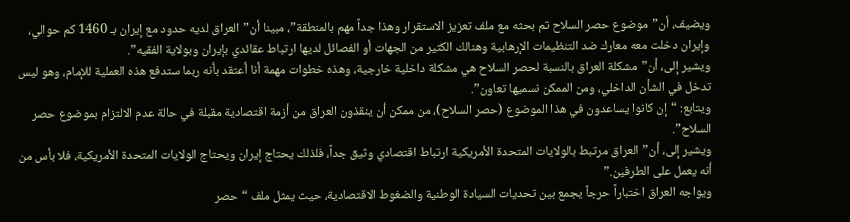ويضيف، أن”موضوع حصر السلاح تم بحثه مع ملف تعزيز الاستقرار وهذا جداً مهم بالمنطقة”، مبينا أن”العراق لديه حدود مع إيران بـ 1460 كم حوالي، وإيران دخلت معه معارك ضد التنظيمات الإرهابية وهنالك الكثير من الجهات أو الفصائل لديها ارتباط عقائدي بإيران وبولاية الفقيه”.
ويشير إلى، أن”مشكلة العراق بالنسبة لحصر السلاح هي مشكلة داخلية خارجية، وهذه خطوات مهمة أنا أعتقد بأنه ربما ستدفع هذه العملية للإمام، وهو ليس تدخل في الشأن الداخلي، ومن الممكن نسميها تعاون”.
ويتابع: “إن كانوا يساعدون في هذا الموضوع (حصر السلاح)، من ممكن أن ينقذون العراق من أزمة اقتصادية مقبلة في حالة عدم الالتزام بموضوع حصر السلاح”.
ويشير إلى، أن”العراق مرتبط بالولايات المتحدة الأمريكية ارتباط اقتصادي وثيق جداً، فلذلك يحتاج إيران ويحتاج الولايات المتحدة الأمريكية، فلا بأس من أنه يعمل على الطرفين.”
ويواجه العراق اختباراً حرجاً يجمع بين تحديات السيادة الوطنية والضغوط الاقتصادية، حيث يمثل ملف “حصر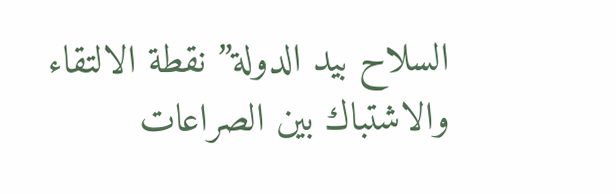السلاح بيد الدولة” نقطة الالتقاء والاشتباك بين الصراعات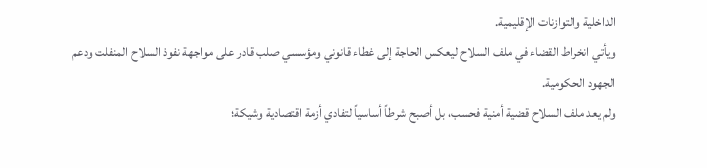الداخلية والتوازنات الإقليمية.
ويأتي انخراط القضاء في ملف السلاح ليعكس الحاجة إلى غطاء قانوني ومؤسسي صلب قادر على مواجهة نفوذ السلاح المنفلت ودعم الجهود الحكومية.
ولم يعد ملف السلاح قضية أمنية فحسب، بل أصبح شرطاً أساسياً لتفادي أزمة اقتصادية وشيكة؛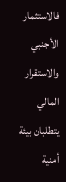فالاستثمار الأجنبي والاستقرار المالي يتطلبان بيئة أمنية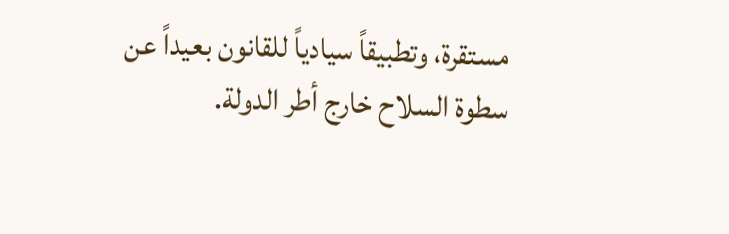مستقرة، وتطبيقاً سيادياً للقانون بعيداً عن سطوة السلاح خارج أطر الدولة.